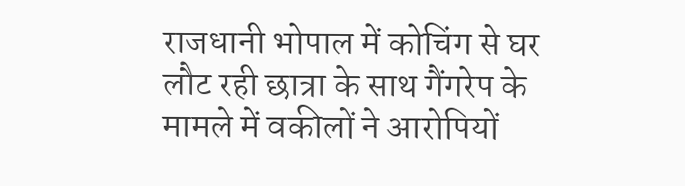राजधानी भोपाल में कोचिंग से घर लौट रही छात्रा के साथ गैंगरेप के मामले में वकीलों ने आरोपियों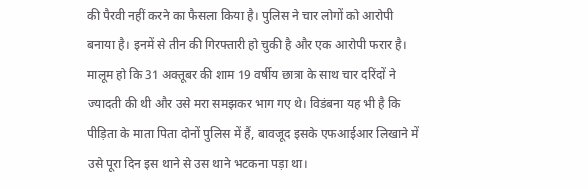की पैरवी नहीं करने का फैसला किया है। पुलिस ने चार लोगों को आरोपी बनाया है। इनमें से तीन की गिरफ्तारी हो चुकी है और एक आरोपी फरार है।
मालूम हो कि 31 अक्तूबर की शाम 19 वर्षीय छात्रा के साथ चार दरिंदों ने ज्यादती की थी और उसे मरा समझकर भाग गए थे। विडंबना यह भी है कि पीड़िता के माता पिता दोनों पुलिस में हैं, बावजूद इसके एफआईआर लिखाने में उसे पूरा दिन इस थाने से उस थाने भटकना पड़ा था।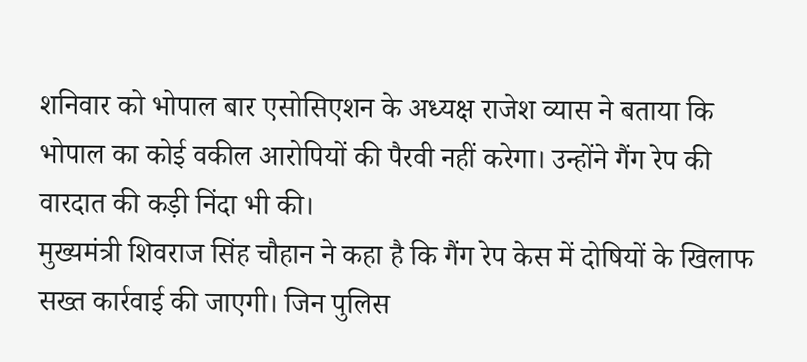शनिवार को भोपाल बार एसोसिएशन के अध्यक्ष राजेश व्यास ने बताया कि भोपाल का कोई वकील आरोपियों की पैरवी नहीं करेगा। उन्होंने गैंग रेप की वारदात की कड़ी निंदा भी की।
मुख्यमंत्री शिवराज सिंह चौहान ने कहा है कि गैंग रेप केस में दोषियों के खिलाफ सख्त कार्रवाई की जाएगी। जिन पुलिस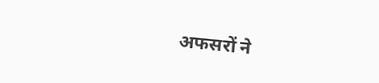अफसरों ने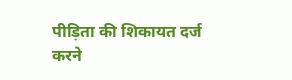पीड़िता की शिकायत दर्ज करने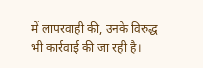में लापरवाही की, उनके विरुद्ध भी कार्रवाई की जा रही है।